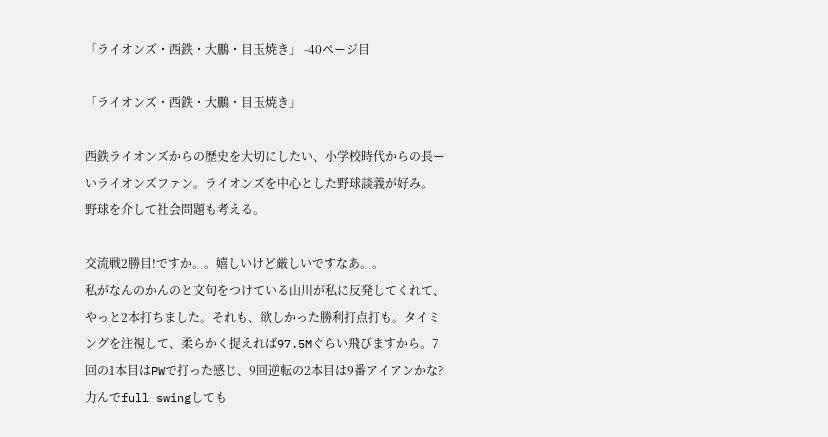「ライオンズ・西鉄・大鵬・目玉焼き」 -40ページ目

「ライオンズ・西鉄・大鵬・目玉焼き」

西鉄ライオンズからの歴史を大切にしたい、小学校時代からの長ーいライオンズファン。ライオンズを中心とした野球談義が好み。
野球を介して社会問題も考える。

交流戦2勝目!ですか。。嬉しいけど厳しいですなあ。。
私がなんのかんのと文句をつけている山川が私に反発してくれて、やっと2本打ちました。それも、欲しかった勝利打点打も。タイミングを注視して、柔らかく捉えれば97.5Mぐらい飛びますから。7回の1本目はPWで打った感じ、9回逆転の2本目は9番アイアンかな?
力んでfull swingしても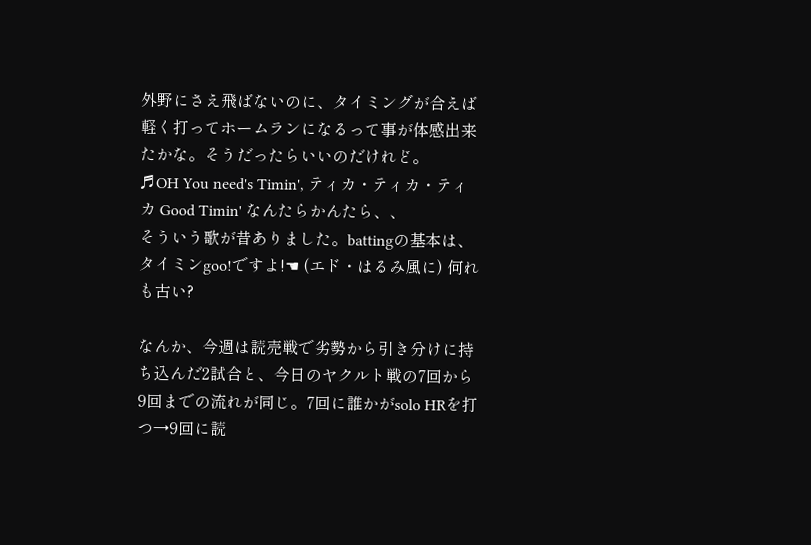外野にさえ飛ばないのに、タイミングが合えば軽く打ってホームランになるって事が体感出来たかな。そうだったらいいのだけれど。
♬OH You need's Timin', ティカ・ティカ・ティカ Good Timin' なんたらかんたら、、
そういう歌が昔ありました。battingの基本は、タイミンgoo!ですよ!☚ (エド・はるみ風に) 何れも古い?

なんか、今週は読売戦で劣勢から引き分けに持ち込んだ2試合と、今日のヤクルト戦の7回から9回までの流れが同じ。7回に誰かがsolo HRを打つ→9回に読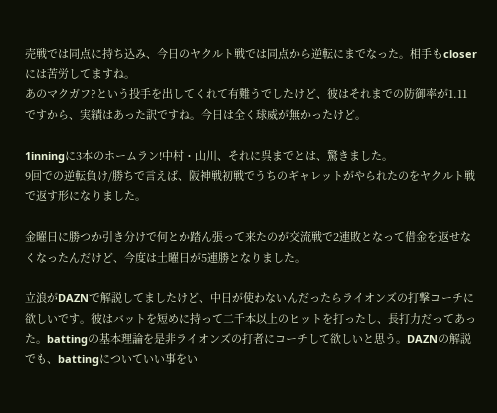売戦では同点に持ち込み、今日のヤクルト戦では同点から逆転にまでなった。相手もcloserには苦労してますね。
あのマクガフ?という投手を出してくれて有難うでしたけど、彼はそれまでの防御率が1.11ですから、実績はあった訳ですね。今日は全く球威が無かったけど。

1inningに3本のホームラン!中村・山川、それに呉までとは、驚きました。
9回での逆転負け/勝ちで言えば、阪神戦初戦でうちのギャレットがやられたのをヤクルト戦で返す形になりました。

金曜日に勝つか引き分けで何とか踏ん張って来たのが交流戦で2連敗となって借金を返せなくなったんだけど、今度は土曜日が5連勝となりました。

立浪がDAZNで解説してましたけど、中日が使わないんだったらライオンズの打撃コーチに欲しいです。彼はバットを短めに持って二千本以上のヒットを打ったし、長打力だってあった。battingの基本理論を是非ライオンズの打者にコーチして欲しいと思う。DAZNの解説でも、battingについていい事をい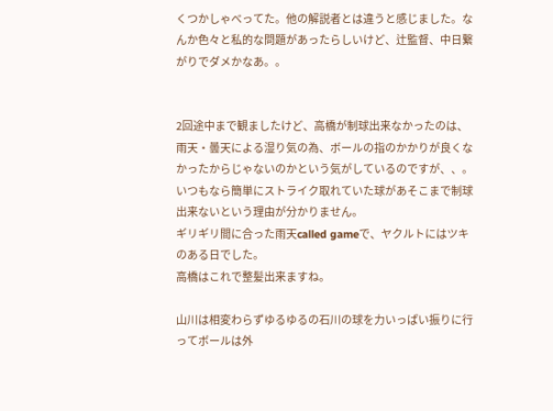くつかしゃべってた。他の解説者とは違うと感じました。なんか色々と私的な問題があったらしいけど、辻監督、中日繋がりでダメかなあ。。


2回途中まで観ましたけど、高橋が制球出来なかったのは、雨天・曇天による湿り気の為、ボールの指のかかりが良くなかったからじゃないのかという気がしているのですが、、。
いつもなら簡単にストライク取れていた球があそこまで制球出来ないという理由が分かりません。
ギリギリ間に合った雨天called gameで、ヤクルトにはツキのある日でした。
高橋はこれで整髪出来ますね。

山川は相変わらずゆるゆるの石川の球を力いっぱい振りに行ってボールは外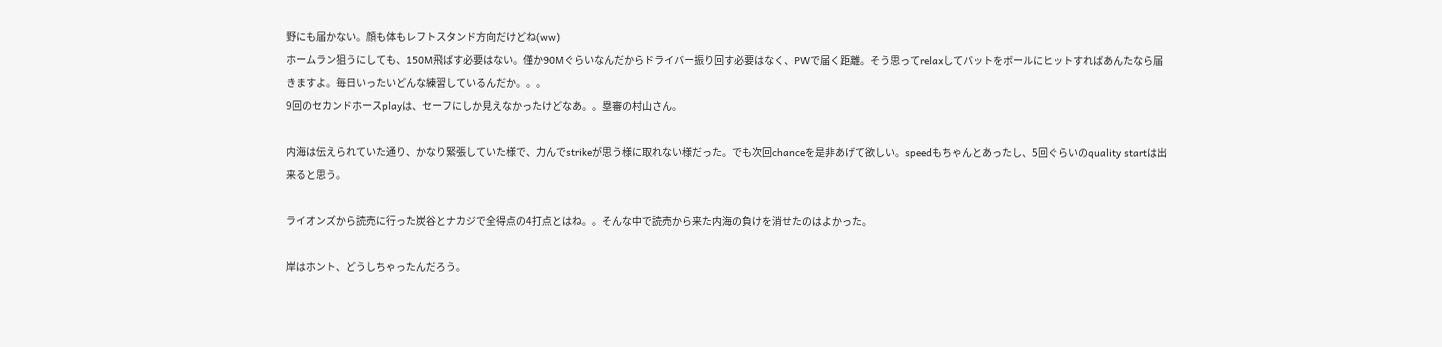野にも届かない。顔も体もレフトスタンド方向だけどね(ww)
ホームラン狙うにしても、150M飛ばす必要はない。僅か90Mぐらいなんだからドライバー振り回す必要はなく、PWで届く距離。そう思ってrelaxしてバットをボールにヒットすればあんたなら届きますよ。毎日いったいどんな練習しているんだか。。。
9回のセカンドホースplayは、セーフにしか見えなかったけどなあ。。塁審の村山さん。

内海は伝えられていた通り、かなり緊張していた様で、力んでstrikeが思う様に取れない様だった。でも次回chanceを是非あげて欲しい。speedもちゃんとあったし、5回ぐらいのquality startは出来ると思う。

ライオンズから読売に行った炭谷とナカジで全得点の4打点とはね。。そんな中で読売から来た内海の負けを消せたのはよかった。

岸はホント、どうしちゃったんだろう。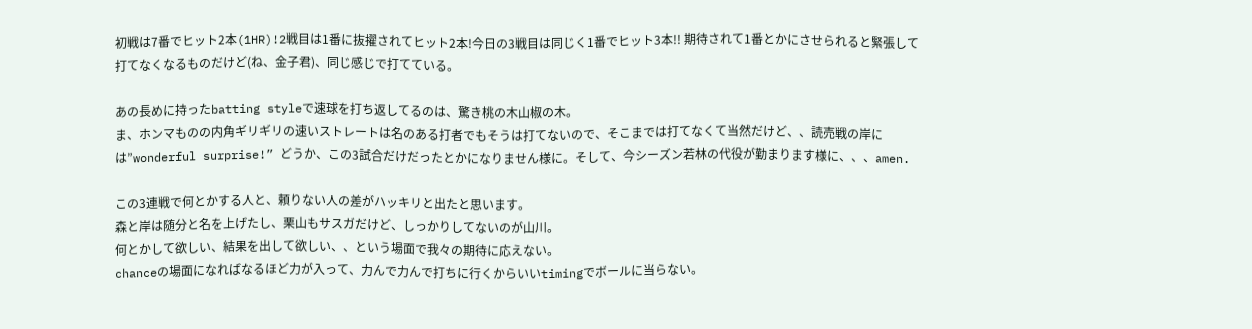初戦は7番でヒット2本(1HR)!2戦目は1番に抜擢されてヒット2本!今日の3戦目は同じく1番でヒット3本!! 期待されて1番とかにさせられると緊張して打てなくなるものだけど(ね、金子君)、同じ感じで打てている。

あの長めに持ったbatting styleで速球を打ち返してるのは、驚き桃の木山椒の木。
ま、ホンマものの内角ギリギリの速いストレートは名のある打者でもそうは打てないので、そこまでは打てなくて当然だけど、、読売戦の岸には”wonderful surprise!” どうか、この3試合だけだったとかになりません様に。そして、今シーズン若林の代役が勤まります様に、、、amen.

この3連戦で何とかする人と、頼りない人の差がハッキリと出たと思います。
森と岸は随分と名を上げたし、栗山もサスガだけど、しっかりしてないのが山川。
何とかして欲しい、結果を出して欲しい、、という場面で我々の期待に応えない。
chanceの場面になればなるほど力が入って、力んで力んで打ちに行くからいいtimingでボールに当らない。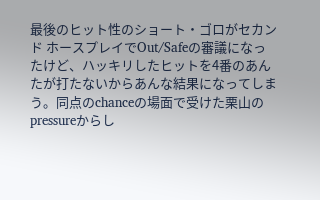最後のヒット性のショート・ゴロがセカンド ホースプレイでOut/Safeの審議になったけど、ハッキリしたヒットを4番のあんたが打たないからあんな結果になってしまう。同点のchanceの場面で受けた栗山のpressureからし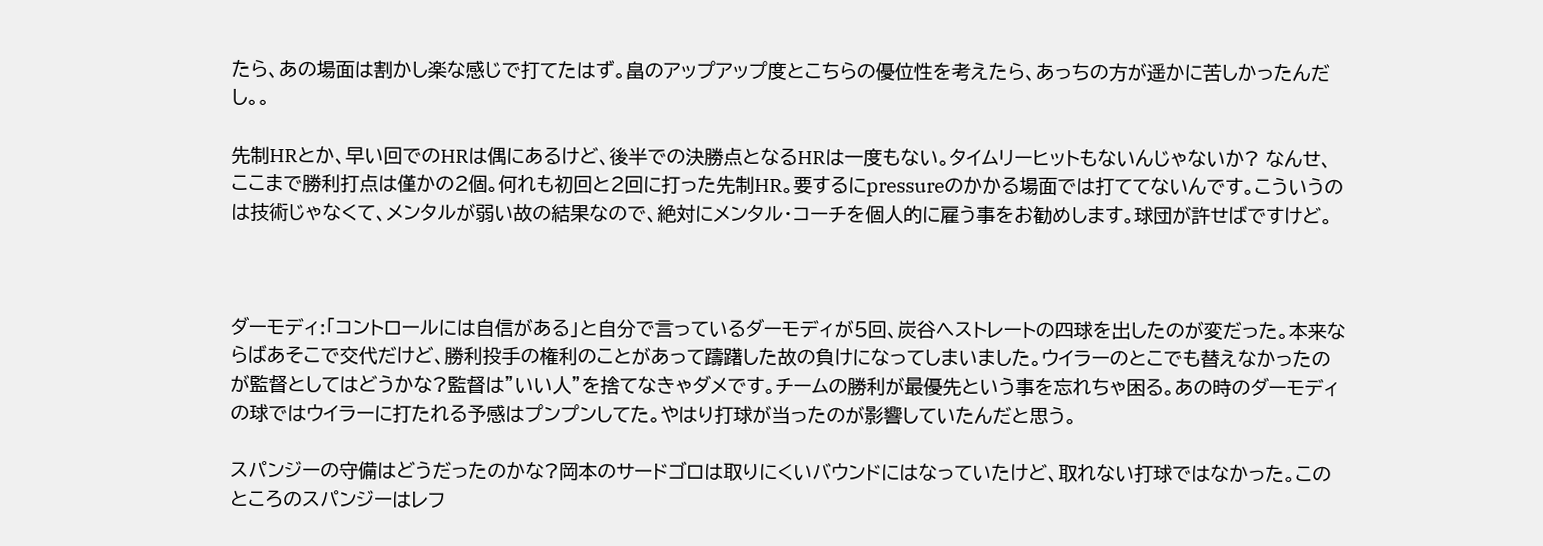たら、あの場面は割かし楽な感じで打てたはず。畠のアップアップ度とこちらの優位性を考えたら、あっちの方が遥かに苦しかったんだし。。

先制HRとか、早い回でのHRは偶にあるけど、後半での決勝点となるHRは一度もない。タイムリーヒットもないんじゃないか? なんせ、ここまで勝利打点は僅かの2個。何れも初回と2回に打った先制HR。要するにpressureのかかる場面では打ててないんです。こういうのは技術じゃなくて、メンタルが弱い故の結果なので、絶対にメンタル・コーチを個人的に雇う事をお勧めします。球団が許せばですけど。



ダーモディ:「コントロールには自信がある」と自分で言っているダーモディが5回、炭谷へストレートの四球を出したのが変だった。本来ならばあそこで交代だけど、勝利投手の権利のことがあって躊躇した故の負けになってしまいました。ウイラーのとこでも替えなかったのが監督としてはどうかな?監督は”いい人”を捨てなきゃダメです。チームの勝利が最優先という事を忘れちゃ困る。あの時のダーモディの球ではウイラーに打たれる予感はプンプンしてた。やはり打球が当ったのが影響していたんだと思う。

スパンジーの守備はどうだったのかな?岡本のサードゴロは取りにくいバウンドにはなっていたけど、取れない打球ではなかった。このところのスパンジーはレフ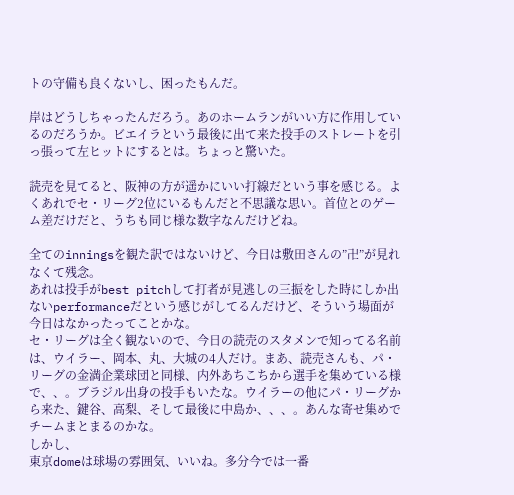トの守備も良くないし、困ったもんだ。

岸はどうしちゃったんだろう。あのホームランがいい方に作用しているのだろうか。ビエイラという最後に出て来た投手のストレートを引っ張って左ヒットにするとは。ちょっと驚いた。

読売を見てると、阪神の方が遥かにいい打線だという事を感じる。よくあれでセ・リーグ2位にいるもんだと不思議な思い。首位とのゲーム差だけだと、うちも同じ様な数字なんだけどね。

全てのinningsを観た訳ではないけど、今日は敷田さんの”卍”が見れなくて残念。
あれは投手がbest pitchして打者が見逃しの三振をした時にしか出ないperformanceだという感じがしてるんだけど、そういう場面が今日はなかったってことかな。
セ・リーグは全く観ないので、今日の読売のスタメンで知ってる名前は、ウイラー、岡本、丸、大城の4人だけ。まあ、読売さんも、パ・リーグの金満企業球団と同様、内外あちこちから選手を集めている様で、、。ブラジル出身の投手もいたな。ウイラーの他にパ・リーグから来た、鍵谷、高梨、そして最後に中島か、、、。あんな寄せ集めでチームまとまるのかな。
しかし、
東京domeは球場の雰囲気、いいね。多分今では一番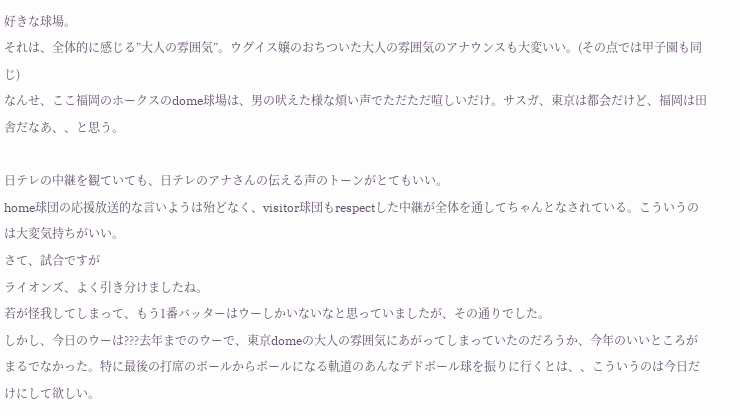好きな球場。
それは、全体的に感じる”大人の雰囲気”。ウグイス嬢のおちついた大人の雰囲気のアナウンスも大変いい。(その点では甲子園も同じ)
なんせ、ここ福岡のホークスのdome球場は、男の吠えた様な煩い声でただただ喧しいだけ。サスガ、東京は都会だけど、福岡は田舎だなあ、、と思う。

日テレの中継を観ていても、日テレのアナさんの伝える声のトーンがとてもいい。
home球団の応援放送的な言いようは殆どなく、visitor球団もrespectした中継が全体を通してちゃんとなされている。こういうのは大変気持ちがいい。
さて、試合ですが
ライオンズ、よく引き分けましたね。
若が怪我してしまって、もう1番バッターはウーしかいないなと思っていましたが、その通りでした。
しかし、今日のウーは???去年までのウーで、東京domeの大人の雰囲気にあがってしまっていたのだろうか、今年のいいところがまるでなかった。特に最後の打席のボールからボールになる軌道のあんなデドボール球を振りに行くとは、、こういうのは今日だけにして欲しい。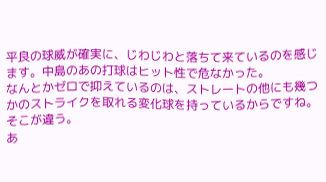平良の球威が確実に、じわじわと落ちて来ているのを感じます。中島のあの打球はヒット性で危なかった。
なんとかゼロで抑えているのは、ストレートの他にも幾つかのストライクを取れる変化球を持っているからですね。そこが違う。
あ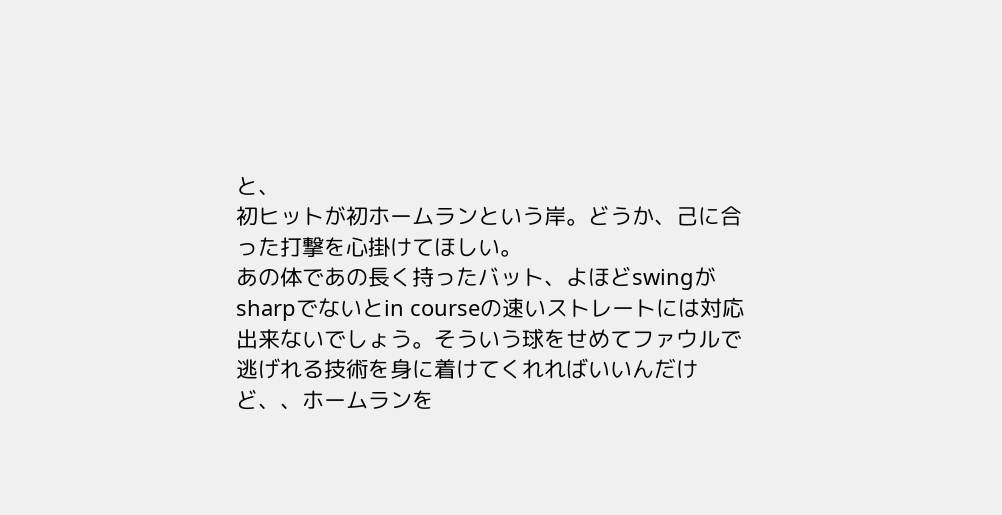と、
初ヒットが初ホームランという岸。どうか、己に合った打撃を心掛けてほしい。
あの体であの長く持ったバット、よほどswingがsharpでないとin courseの速いストレートには対応出来ないでしょう。そういう球をせめてファウルで逃げれる技術を身に着けてくれればいいんだけど、、ホームランを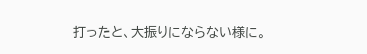打ったと、大振りにならない様に。